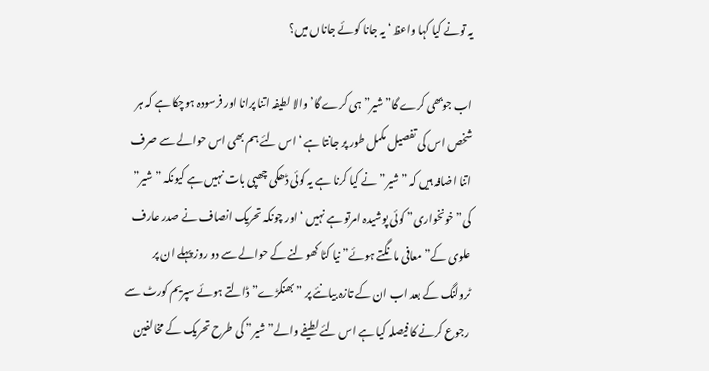یہ تونے کیا کہا واعظ ‘ یہ جانا کوئے جاناں میں؟

اب جوبھی کرے گا”شیر” ہی کرے گا’ والا لطیفہ اتنا پرانا اور فرسودہ ہوچکا ہے کہ ہر شخص اس کی تفصیل مکمل طور پر جانتا ہے ‘ اس لئے ہم بھی اس حوالے سے صرف اتنا اضافہ ہیں کہ ”شیر” نے کیا کرنا ہے یہ کوئی ڈھکی چھپی بات نہیں ہے کیونکہ ”شیر” کی”خونخواری” کوئی پوشیدہ امرتو ہے نہیں ‘ اور چونکہ تحریک انصاف نے صدر عارف علوی کے”معافی مانگتے ہوئے” نیا کٹا کھولنے کے حوالے سے دو روز پہلے ان پر ٹرولنگ کے بعد اب ان کے تازہ بیانئے پر ”بھنگڑے” ڈالتے ہوئے سپریم کورٹ سے رجوع کرنے کا فیصلہ کیا ہے اس لئے لطیفے والے”شیر” کی طرح تحریک کے مخالفین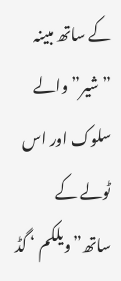کے ساتھ مبینہ ”شیر” والے سلوک اور اس ٹولے کے ساتھ”ویلکم ‘ گڈ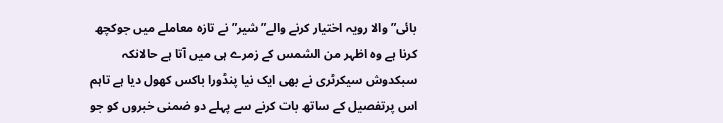بائی” والا رویہ اختیار کرنے والے”شیر” نے تازہ معاملے میں جوکچھ کرنا ہے وہ اظہر من الشمس کے زمرے ہی میں آتا ہے حالانکہ سبکدوش سیکرٹری نے بھی ایک نیا پنڈورا باکس کھول دیا ہے تاہم اس پرتفصیل کے ساتھ بات کرنے سے پہلے دو ضمنی خبروں کو جو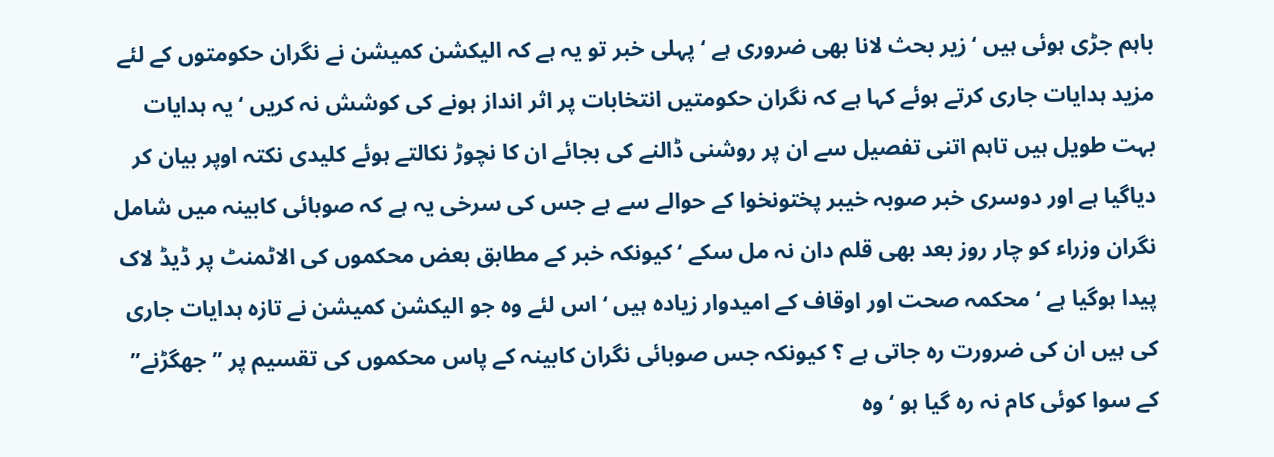باہم جڑی ہوئی ہیں ‘ زیر بحث لانا بھی ضروری ہے ‘ پہلی خبر تو یہ ہے کہ الیکشن کمیشن نے نگران حکومتوں کے لئے مزید ہدایات جاری کرتے ہوئے کہا ہے کہ نگران حکومتیں انتخابات پر اثر انداز ہونے کی کوشش نہ کریں ‘ یہ ہدایات بہت طویل ہیں تاہم اتنی تفصیل سے ان پر روشنی ڈالنے کی بجائے ان کا نچوڑ نکالتے ہوئے کلیدی نکتہ اوپر بیان کر دیاگیا ہے اور دوسری خبر صوبہ خیبر پختونخوا کے حوالے سے ہے جس کی سرخی یہ ہے کہ صوبائی کابینہ میں شامل نگران وزراء کو چار روز بعد بھی قلم دان نہ مل سکے ‘ کیونکہ خبر کے مطابق بعض محکموں کی الاٹمنٹ پر ڈیڈ لاک پیدا ہوگیا ہے ‘ محکمہ صحت اور اوقاف کے امیدوار زیادہ ہیں ‘ اس لئے وہ جو الیکشن کمیشن نے تازہ ہدایات جاری کی ہیں ان کی ضرورت رہ جاتی ہے ؟ کیونکہ جس صوبائی نگران کابینہ کے پاس محکموں کی تقسیم پر ”جھگڑنے” کے سوا کوئی کام نہ رہ گیا ہو ‘ وہ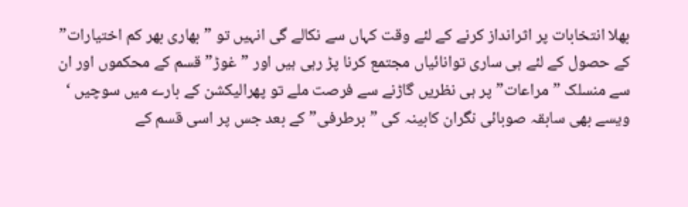بھلا انتخابات پر اثرانداز کرنے کے لئے وقت کہاں سے نکالے گی انہیں تو ”بھاری بھر کم اختیارات” کے حصول کے لئے ہی ساری توانائیاں مجتمع کرنا پڑ رہی ہیں اور ”غوڑ” قسم کے محکموں اور ان سے منسلک ”مراعات” پر ہی نظریں گاڑنے سے فرصت ملے تو پھرالیکشن کے بارے میں سوچیں ‘ ویسے بھی سابقہ صوبائی نگران کابینہ کی ”برطرفی” کے بعد جس پر اسی قسم کے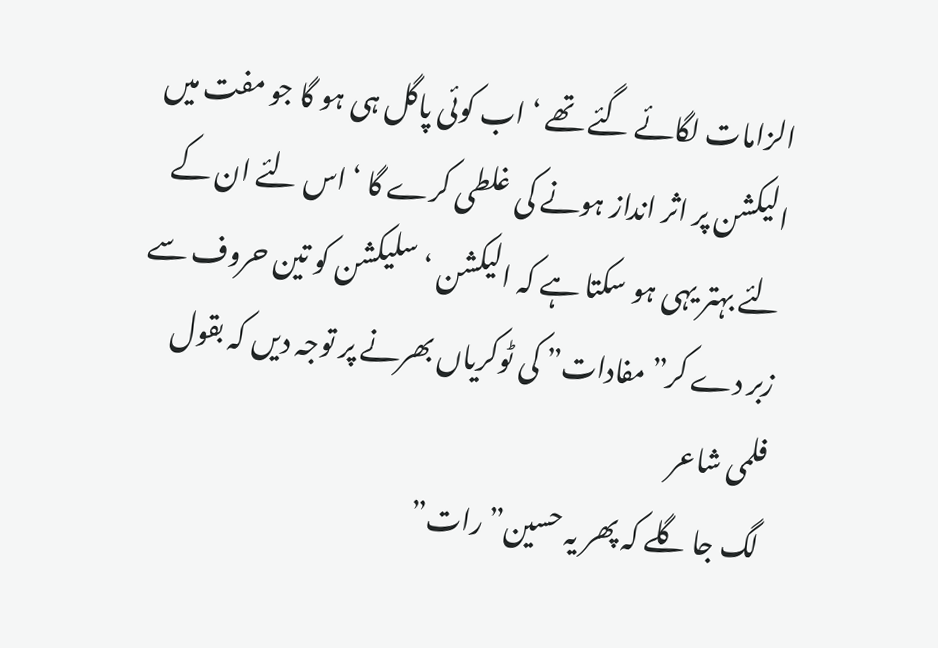الزامات لگائے گئے تھے ‘ اب کوئی پاگل ہی ہو گا جو مفت میں الیکشن پر اثر انداز ہونے کی غلطی کرے گا ‘ اس لئے ان کے لئے بہتر یہی ہو سکتا ہے کہ الیکشن ‘ سلیکشن کو تین حروف سے زبر دے کر”مفادات” کی ٹوکریاں بھرنے پر توجہ دیں کہ بقول فلمی شاعر
لگ جا گلے کہ پھر یہ حسین”رات”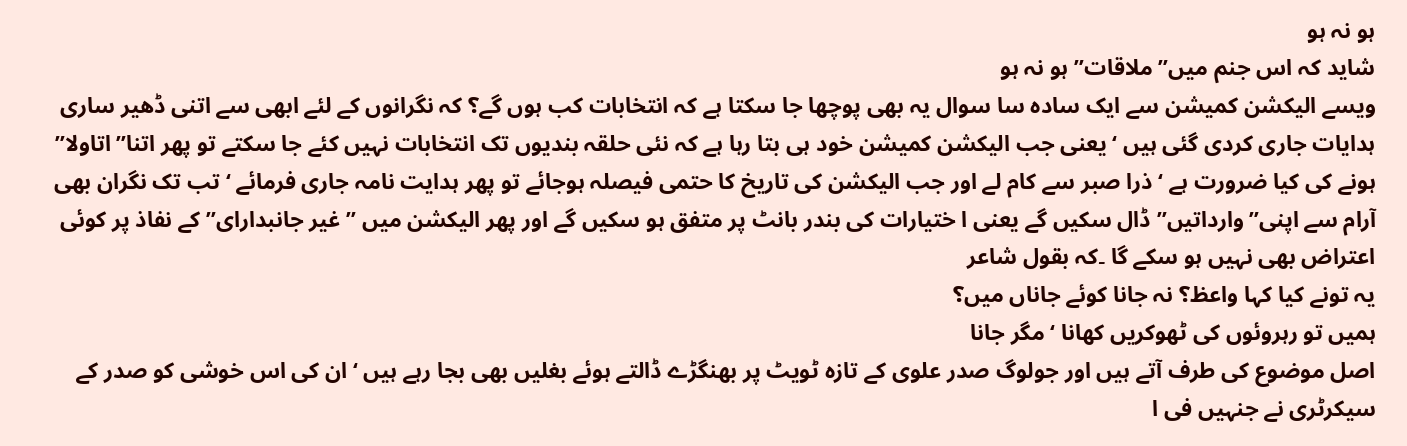ہو نہ ہو
شاید کہ اس جنم میں”ملاقات” ہو نہ ہو
ویسے الیکشن کمیشن سے ایک سادہ سا سوال یہ بھی پوچھا جا سکتا ہے کہ انتخابات کب ہوں گے؟ کہ نگرانوں کے لئے ابھی سے اتنی ڈھیر ساری ہدایات جاری کردی گئی ہیں ‘ یعنی جب الیکشن کمیشن خود ہی بتا رہا ہے کہ نئی حلقہ بندیوں تک انتخابات نہیں کئے جا سکتے تو پھر اتنا”اتاولا” ہونے کی کیا ضرورت ہے ‘ ذرا صبر سے کام لے اور جب الیکشن کی تاریخ کا حتمی فیصلہ ہوجائے تو پھر ہدایت نامہ جاری فرمائے ‘ تب تک نگران بھی آرام سے اپنی”وارداتیں” ڈال سکیں گے یعنی ا ختیارات کی بندر بانٹ پر متفق ہو سکیں گے اور پھر الیکشن میں ”غیر جانبدارای” کے نفاذ پر کوئی اعتراض بھی نہیں ہو سکے گا ۔کہ بقول شاعر
یہ تونے کیا کہا واعظ؟ نہ جانا کوئے جاناں میں؟
ہمیں تو رہروئوں کی ٹھوکریں کھانا ‘ مگر جانا
اصل موضوع کی طرف آتے ہیں اور جولوگ صدر علوی کے تازہ ٹویٹ پر بھنگڑے ڈالتے ہوئے بغلیں بھی بجا رہے ہیں ‘ ان کی اس خوشی کو صدر کے سیکرٹری نے جنہیں فی ا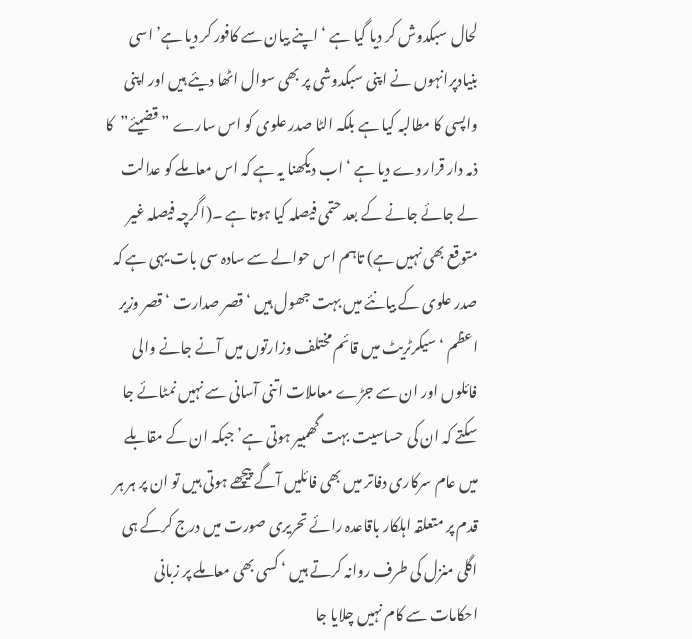لحال سبکدوش کر دیا گیا ہے ‘ اپنے بیان سے کافور کر دیا ہے’ اسی بنیادپرانہوں نے اپنی سبکدوشی پر بھی سوال اٹھا دیئے ہیں اور اپنی واپسی کا مطالبہ کیا ہے بلکہ الٹا صدر علوی کو اس سارے ”قضیئے”کا ذمہ دار قرار دے دیا ہے ‘ اب دیکھنا یہ ہے کہ اس معاملے کو عدالت لے جائے جانے کے بعد حتمی فیصلہ کیا ہوتا ہے ۔(اگرچہ فیصلہ غیر متوقع بھی نہیں ہے) تاہم اس حوالے سے سادہ سی بات یہی ہے کہ صدر علوی کے بیانئے میں بہت جھول ہیں ‘ قصر صدارت ‘ قصر وزیر اعظم ‘ سیکرٹریٹ میں قائم مختلف وزارتوں میں آنے جانے والی فائلوں اور ان سے جڑے معاملات اتنی آسانی سے نہیں نمٹائے جا سکتے کہ ان کی حساسیت بہت گھمبیر ہوتی ہے’ جبکہ ان کے مقابلے میں عام سرکاری دفاتر میں بھی فائلیں آگے پیچھے ہوتی ہیں تو ان پر ہر ہر قدم پر متعلقہ اہلکار باقاعدہ رائے تحریری صورت میں درج کرکے ہی اگلی منزل کی طرف روانہ کرتے ہیں ‘ کسی بھی معاملے پر زبانی احکامات سے کام نہیں چلایا جا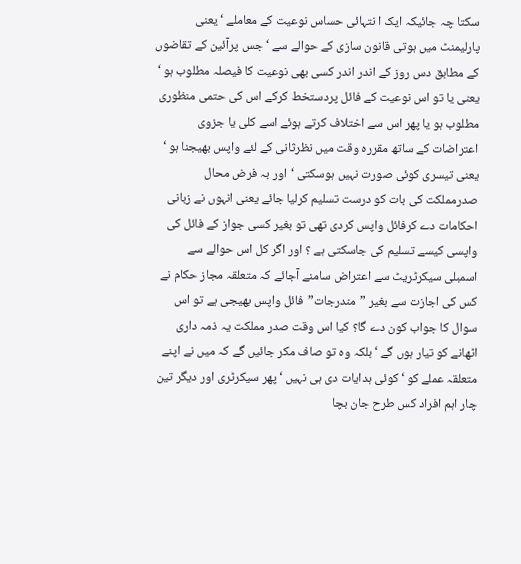سکتا چہ جائیکہ ایک ا نتہائی حساس نوعیت کے معاملے ‘ یعنی پارلیمنٹ میں ہوتی قانون سازی کے حوالے سے ‘ جس پرآئین کے تقاضوں کے مطابق دس روز کے اندر اندر کسی بھی نوعیت کا فیصلہ مطلوب ہو ‘ یعنی یا تو اس نوعیت کے فائل پردستخط کرکے اس کی حتمی منظوری مطلوب ہو یا پھر اس سے اختلاف کرتے ہوئے اسے کلی یا جزوی اعتراضات کے ساتھ مقررہ وقت میں نظرثانی کے لئے واپس بھیجنا ہو ‘ یعنی تیسری کوئی صورت نہیں ہوسکتی ‘اور بہ فرض محال صدرمملکت کی بات کو درست تسلیم کرلیا جائے یعنی انہوں نے زبانی احکامات دے کرفائل واپس کردی تھی تو بغیر کسی جواز کے فائل کی واپسی کیسے تسلیم کی جاسکتی ہے ؟ اور اگر کل اس حوالے سے اسمبلی سیکرٹریٹ سے اعتراض سامنے آجائے کہ متعلقہ مجاز حکام نے کس کی اجازت سے بغیر ”مندرجات”فائل واپس بھیجی ہے تو اس سوال کا جواب کون دے گا؟ کیا اس وقت صدر مملکت یہ ذمہ داری اٹھانے کو تیار ہوں گے ‘ بلکہ وہ تو صاف مکر جائیں گے کہ میں نے اپنے متعلقہ عملے کو ‘ کوئی ہدایات دی ہی نہیں ‘ پھر سیکرٹری اور دیگر تین چار اہم افراد کس طرح جان بچا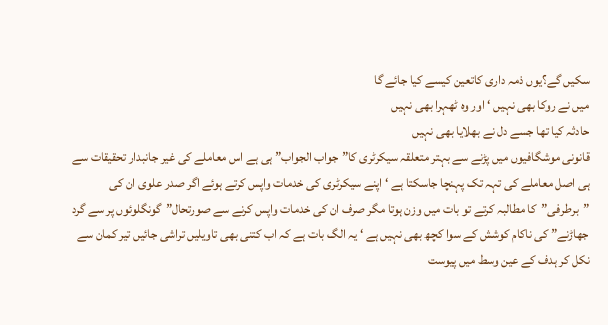سکیں گے؟یوں ذمہ داری کاتعین کیسے کیا جائے گا
میں نے روکا بھی نہیں ‘ اور وہ ٹھہرا بھی نہیں
حادثہ کیا تھا جسے دل نے بھلایا بھی نہیں
قانونی موشگافیوں میں پڑنے سے بہتر متعلقہ سیکرٹری کا”جواب الجواب” ہی ہے اس معاملے کی غیر جانبدار تحقیقات سے ہی اصل معاملے کی تہہ تک پہنچا جاسکتا ہے ‘ اپنے سیکرٹری کی خدمات واپس کرتے ہوئے اگر صدر علوی ان کی ”برطرفی”کا مطالبہ کرتے تو بات میں وزن ہوتا مگر صرف ان کی خدمات واپس کرنے سے صورتحال”گونگلوئوں پر سے گرد جھاڑنے” کی ناکام کوشش کے سوا کچھ بھی نہیں ہے ‘ یہ الگ بات ہے کہ اب کتنی بھی تاویلیں تراشی جائیں تیر کمان سے نکل کر ہدف کے عین وسط میں پیوست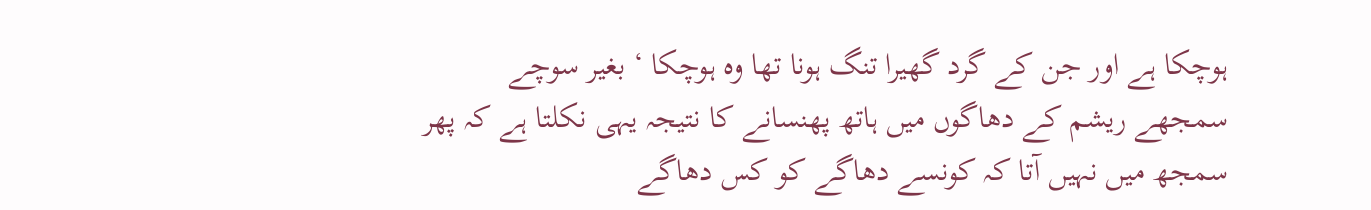ہوچکا ہے اور جن کے گرد گھیرا تنگ ہونا تھا وہ ہوچکا ‘ بغیر سوچے سمجھے ریشم کے دھاگوں میں ہاتھ پھنسانے کا نتیجہ یہی نکلتا ہے کہ پھر سمجھ میں نہیں آتا کہ کونسے دھاگے کو کس دھاگے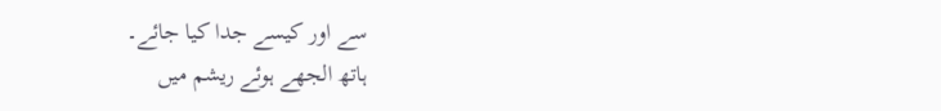سے اور کیسے جدا کیا جائے۔
ہاتھ الجھے ہوئے ریشم میں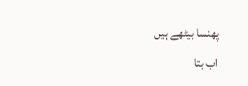پھنسا بیٹھے ہیں
اب بتا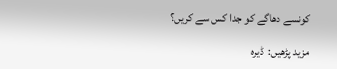کونسے دھاگے کو جدا کس سے کریں؟

مزید پڑھیں:  ڈیرہ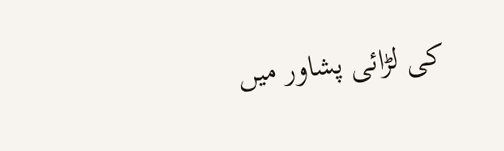کی لڑائی پشاور میں